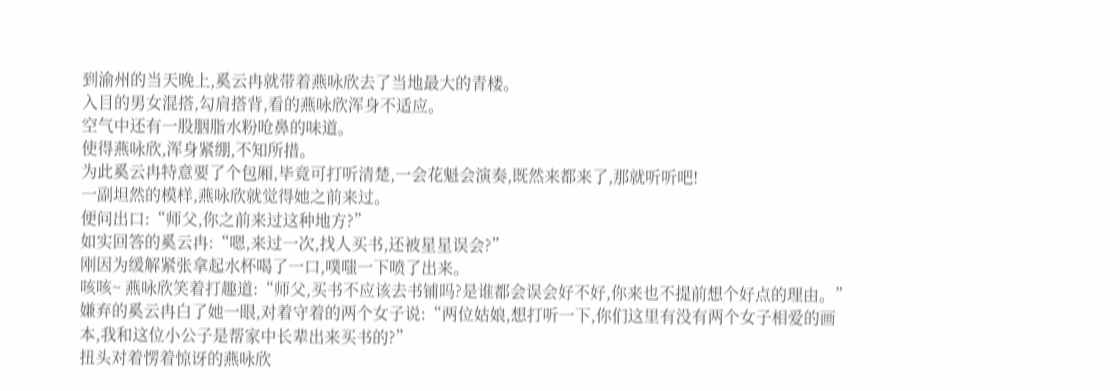到渝州的当天晚上,奚云冉就带着燕咏欣去了当地最大的青楼。
入目的男女混搭,勾肩搭背,看的燕咏欣浑身不适应。
空气中还有一股胭脂水粉呛鼻的味道。
使得燕咏欣,浑身紧绷,不知所措。
为此奚云冉特意要了个包厢,毕竟可打听清楚,一会花魁会演奏,既然来都来了,那就听听吧!
一副坦然的模样,燕咏欣就觉得她之前来过。
便问出口:“师父,你之前来过这种地方?”
如实回答的奚云冉:“嗯,来过一次,找人买书,还被星星误会?”
刚因为缓解紧张拿起水杯喝了一口,噗嗤一下喷了出来。
咳咳~ 燕咏欣笑着打趣道:“师父,买书不应该去书铺吗?是谁都会误会好不好,你来也不提前想个好点的理由。”
嫌弃的奚云冉白了她一眼,对着守着的两个女子说:“两位姑娘,想打听一下,你们这里有没有两个女子相爱的画本,我和这位小公子是帮家中长辈出来买书的?”
扭头对着愣着惊讶的燕咏欣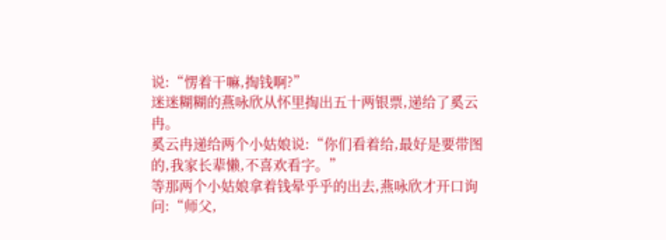说:“愣着干嘛,掏钱啊?”
迷迷糊糊的燕咏欣从怀里掏出五十两银票,递给了奚云冉。
奚云冉递给两个小姑娘说:“你们看着给,最好是要带图的,我家长辈懒,不喜欢看字。”
等那两个小姑娘拿着钱晕乎乎的出去,燕咏欣才开口询问:“师父,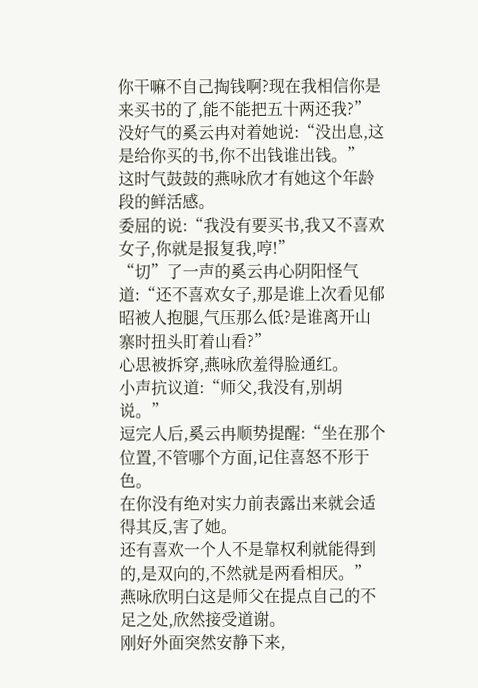你干嘛不自己掏钱啊?现在我相信你是来买书的了,能不能把五十两还我?”
没好气的奚云冉对着她说:“没出息,这是给你买的书,你不出钱谁出钱。”
这时气鼓鼓的燕咏欣才有她这个年龄段的鲜活感。
委屈的说:“我没有要买书,我又不喜欢女子,你就是报复我,哼!”
“切”了一声的奚云冉心阴阳怪气道:“还不喜欢女子,那是谁上次看见郁昭被人抱腿,气压那么低?是谁离开山寨时扭头盯着山看?”
心思被拆穿,燕咏欣羞得脸通红。
小声抗议道:“师父,我没有,别胡说。”
逗完人后,奚云冉顺势提醒:“坐在那个位置,不管哪个方面,记住喜怒不形于色。
在你没有绝对实力前表露出来就会适得其反,害了她。
还有喜欢一个人不是靠权利就能得到的,是双向的,不然就是两看相厌。”
燕咏欣明白这是师父在提点自己的不足之处,欣然接受道谢。
刚好外面突然安静下来,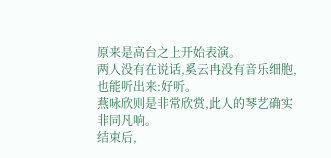原来是高台之上开始表演。
两人没有在说话,奚云冉没有音乐细胞,也能听出来:好听。
燕咏欣则是非常欣赏,此人的琴艺确实非同凡响。
结束后,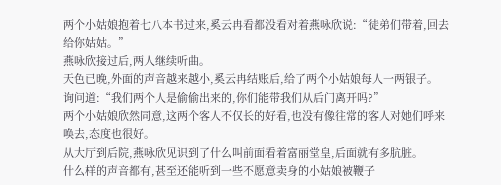两个小姑娘抱着七八本书过来,奚云冉看都没看对着燕咏欣说:“徒弟们带着,回去给你姑姑。”
燕咏欣接过后,两人继续听曲。
天色已晚,外面的声音越来越小,奚云冉结账后,给了两个小姑娘每人一两银子。
询问道:“我们两个人是偷偷出来的,你们能带我们从后门离开吗?”
两个小姑娘欣然同意,这两个客人不仅长的好看,也没有像往常的客人对她们呼来唤去,态度也很好。
从大厅到后院,燕咏欣见识到了什么叫前面看着富丽堂皇,后面就有多肮脏。
什么样的声音都有,甚至还能听到一些不愿意卖身的小姑娘被鞭子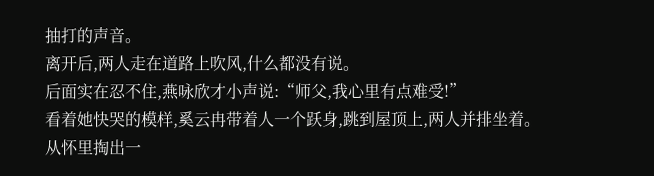抽打的声音。
离开后,两人走在道路上吹风,什么都没有说。
后面实在忍不住,燕咏欣才小声说:“师父,我心里有点难受!”
看着她快哭的模样,奚云冉带着人一个跃身,跳到屋顶上,两人并排坐着。
从怀里掏出一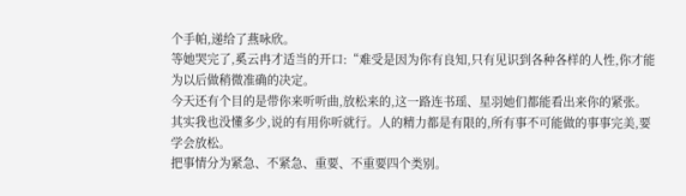个手帕,递给了燕咏欣。
等她哭完了,奚云冉才适当的开口:“难受是因为你有良知,只有见识到各种各样的人性,你才能为以后做稍微准确的决定。
今天还有个目的是带你来听听曲,放松来的,这一路连书瑶、星羽她们都能看出来你的紧张。
其实我也没懂多少,说的有用你听就行。人的精力都是有限的,所有事不可能做的事事完美,要学会放松。
把事情分为紧急、不紧急、重要、不重要四个类别。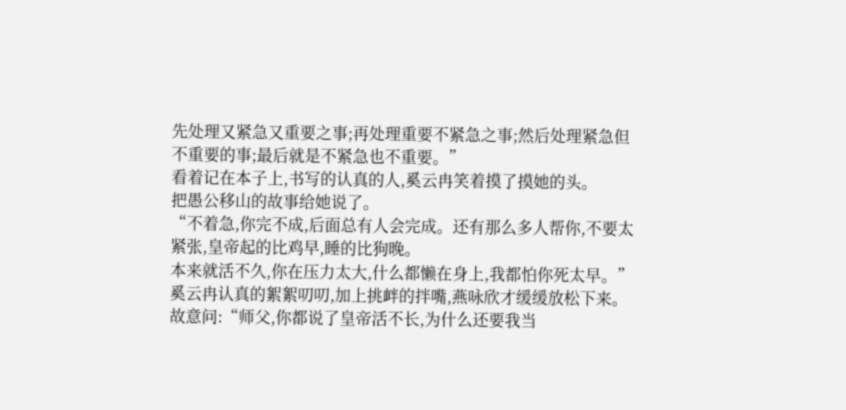先处理又紧急又重要之事;再处理重要不紧急之事;然后处理紧急但不重要的事;最后就是不紧急也不重要。”
看着记在本子上,书写的认真的人,奚云冉笑着摸了摸她的头。
把愚公移山的故事给她说了。
“不着急,你完不成,后面总有人会完成。还有那么多人帮你,不要太紧张,皇帝起的比鸡早,睡的比狗晚。
本来就活不久,你在压力太大,什么都懒在身上,我都怕你死太早。”
奚云冉认真的絮絮叨叨,加上挑衅的拌嘴,燕咏欣才缓缓放松下来。
故意问:“师父,你都说了皇帝活不长,为什么还要我当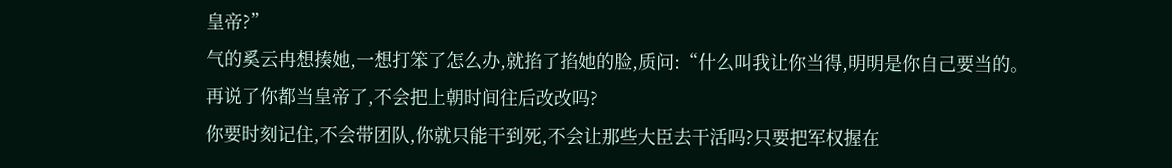皇帝?”
气的奚云冉想揍她,一想打笨了怎么办,就掐了掐她的脸,质问:“什么叫我让你当得,明明是你自己要当的。
再说了你都当皇帝了,不会把上朝时间往后改改吗?
你要时刻记住,不会带团队,你就只能干到死,不会让那些大臣去干活吗?只要把军权握在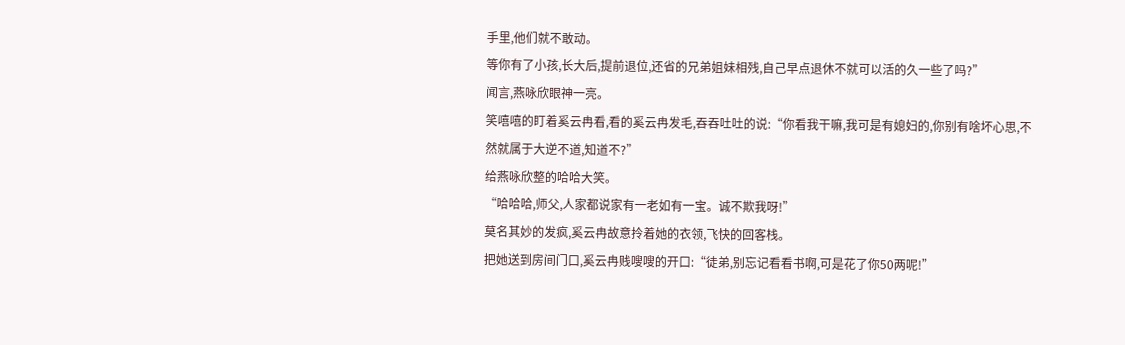手里,他们就不敢动。
等你有了小孩,长大后,提前退位,还省的兄弟姐妹相残,自己早点退休不就可以活的久一些了吗?”
闻言,燕咏欣眼神一亮。
笑嘻嘻的盯着奚云冉看,看的奚云冉发毛,吞吞吐吐的说:“你看我干嘛,我可是有媳妇的,你别有啥坏心思,不然就属于大逆不道,知道不?”
给燕咏欣整的哈哈大笑。
“哈哈哈,师父,人家都说家有一老如有一宝。诚不欺我呀!”
莫名其妙的发疯,奚云冉故意拎着她的衣领,飞快的回客栈。
把她送到房间门口,奚云冉贱嗖嗖的开口:“徒弟,别忘记看看书啊,可是花了你50两呢!”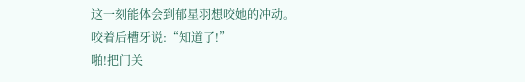这一刻能体会到郁星羽想咬她的冲动。
咬着后槽牙说:“知道了!”
啪!把门关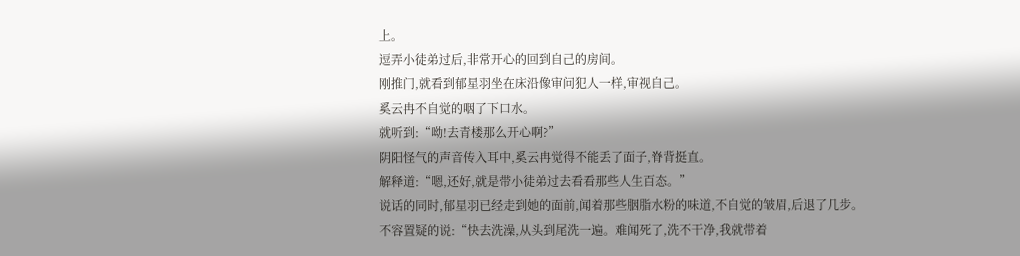上。
逗弄小徒弟过后,非常开心的回到自己的房间。
刚推门,就看到郁星羽坐在床沿像审问犯人一样,审视自己。
奚云冉不自觉的咽了下口水。
就听到:“呦!去青楼那么开心啊?”
阴阳怪气的声音传入耳中,奚云冉觉得不能丢了面子,脊背挺直。
解释道:“嗯,还好,就是带小徒弟过去看看那些人生百态。”
说话的同时,郁星羽已经走到她的面前,闻着那些胭脂水粉的味道,不自觉的皱眉,后退了几步。
不容置疑的说:“快去洗澡,从头到尾洗一遍。难闻死了,洗不干净,我就带着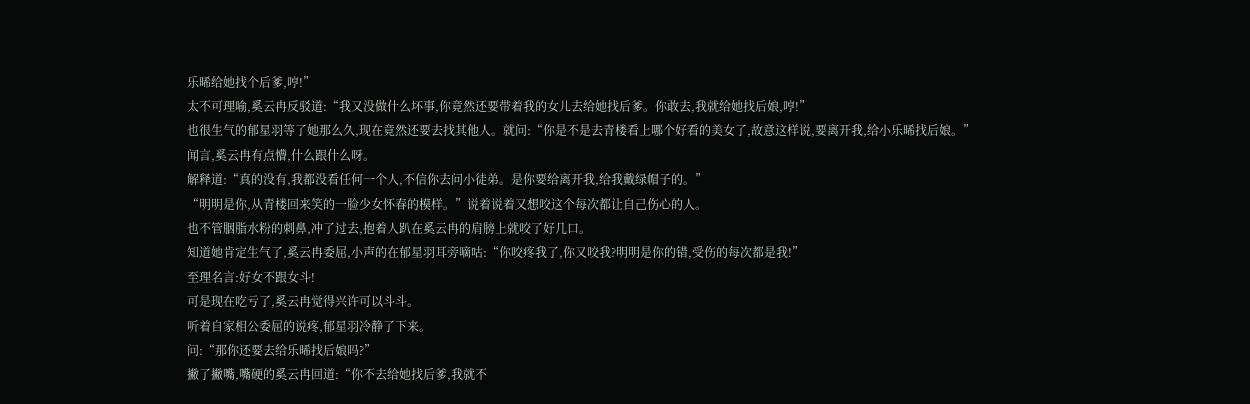乐晞给她找个后爹,哼!”
太不可理喻,奚云冉反驳道:“我又没做什么坏事,你竟然还要带着我的女儿去给她找后爹。你敢去,我就给她找后娘,哼!”
也很生气的郁星羽等了她那么久,现在竟然还要去找其他人。就问:“你是不是去青楼看上哪个好看的美女了,故意这样说,要离开我,给小乐晞找后娘。”
闻言,奚云冉有点懵,什么跟什么呀。
解释道:“真的没有,我都没看任何一个人,不信你去问小徒弟。是你要给离开我,给我戴绿帽子的。”
“明明是你,从青楼回来笑的一脸少女怀春的模样。”说着说着又想咬这个每次都让自己伤心的人。
也不管胭脂水粉的刺鼻,冲了过去,抱着人趴在奚云冉的肩膀上就咬了好几口。
知道她肯定生气了,奚云冉委屈,小声的在郁星羽耳旁嘀咕:“你咬疼我了,你又咬我?明明是你的错,受伤的每次都是我!”
至理名言:好女不跟女斗!
可是现在吃亏了,奚云冉觉得兴许可以斗斗。
听着自家相公委屈的说疼,郁星羽冷静了下来。
问:“那你还要去给乐晞找后娘吗?”
撇了撇嘴,嘴硬的奚云冉回道:“你不去给她找后爹,我就不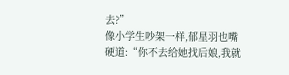去?”
像小学生吵架一样,郁星羽也嘴硬道:“你不去给她找后娘,我就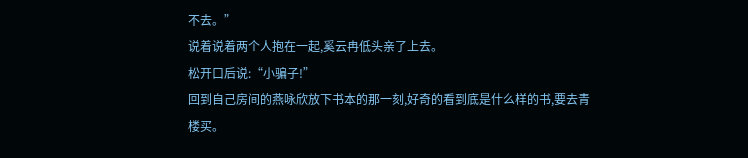不去。”
说着说着两个人抱在一起,奚云冉低头亲了上去。
松开口后说:“小骗子!”
回到自己房间的燕咏欣放下书本的那一刻,好奇的看到底是什么样的书,要去青楼买。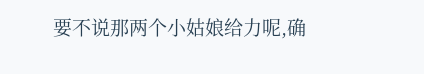要不说那两个小姑娘给力呢,确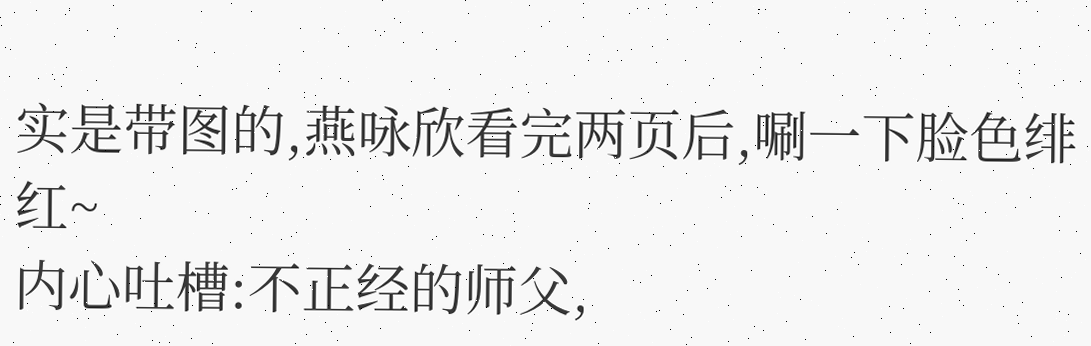实是带图的,燕咏欣看完两页后,唰一下脸色绯红~
内心吐槽:不正经的师父,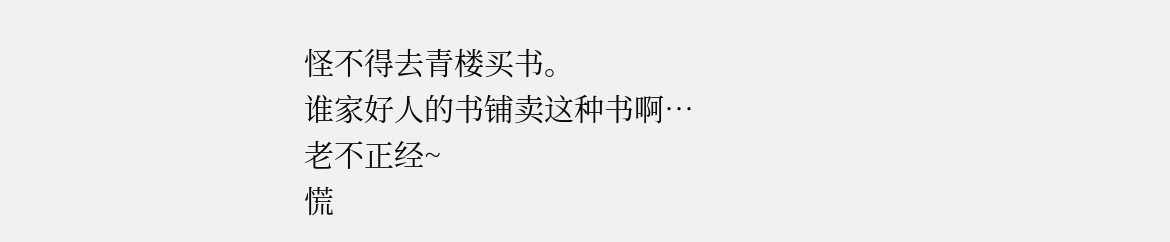怪不得去青楼买书。
谁家好人的书铺卖这种书啊…
老不正经~
慌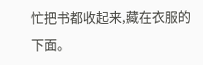忙把书都收起来,藏在衣服的下面。